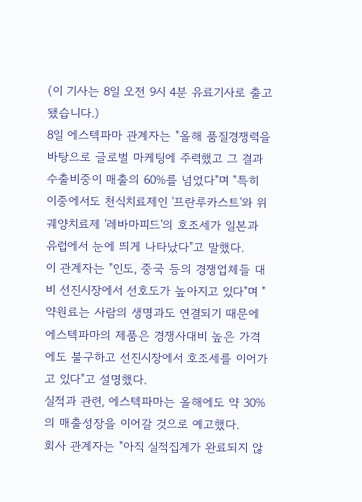(이 기사는 8일 오전 9시 4분 유료기사로 출고됐습니다.)
8일 에스텍파마 관계자는 "올해 품질경쟁력을 바탕으로 글로벌 마케팅에 주력했고 그 결과 수출비중이 매출의 60%를 넘었다"며 "특히 이중에서도 천식치료제인 '프란루카스트'와 위궤양치료제 '레바마피드'의 호조세가 일본과 유럽에서 눈에 띄게 나타났다"고 말했다.
이 관계자는 "인도, 중국 등의 경쟁업체들 대비 선진시장에서 선호도가 높아지고 있다"며 "약원료는 사람의 생명과도 연결되기 때문에 에스텍파마의 제품은 경쟁사대비 높은 가격에도 불구하고 선진시장에서 호조세를 이어가고 있다"고 설명했다.
실적과 관련, 에스텍파마는 올해에도 약 30%의 매출성장을 이어갈 것으로 예고했다.
회사 관계자는 "아직 실적집계가 완료되지 않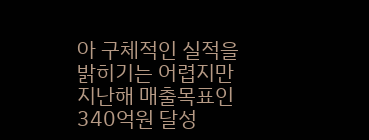아 구체적인 실적을 밝히기는 어렵지만 지난해 매출목표인 340억원 달성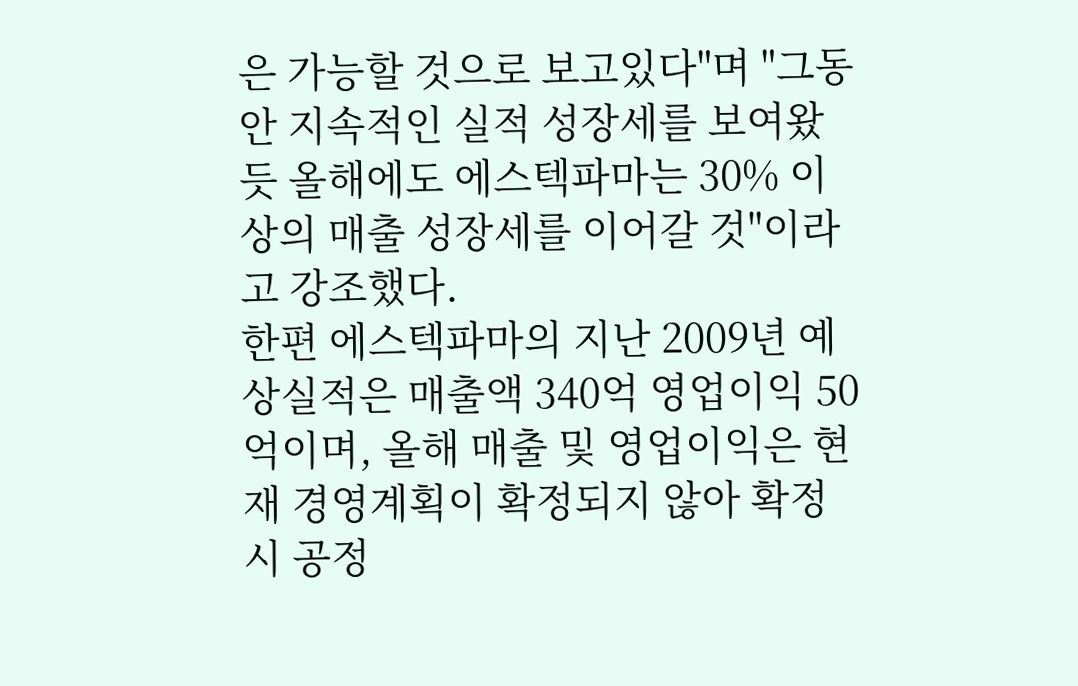은 가능할 것으로 보고있다"며 "그동안 지속적인 실적 성장세를 보여왔듯 올해에도 에스텍파마는 30% 이상의 매출 성장세를 이어갈 것"이라고 강조했다.
한편 에스텍파마의 지난 2009년 예상실적은 매출액 340억 영업이익 50억이며, 올해 매출 및 영업이익은 현재 경영계획이 확정되지 않아 확정시 공정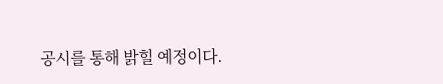공시를 통해 밝힐 예정이다.